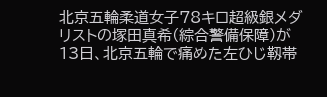北京五輪柔道女子78キロ超級銀メダリストの塚田真希(綜合警備保障)が13日、北京五輪で痛めた左ひじ靱帯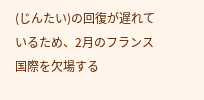(じんたい)の回復が遅れているため、2月のフランス国際を欠場する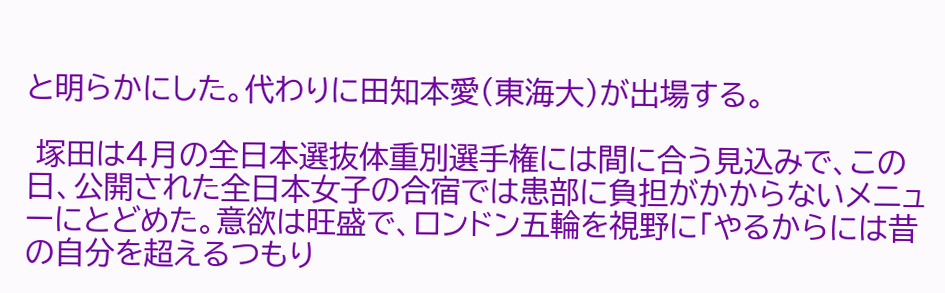と明らかにした。代わりに田知本愛(東海大)が出場する。

 塚田は4月の全日本選抜体重別選手権には間に合う見込みで、この日、公開された全日本女子の合宿では患部に負担がかからないメニューにとどめた。意欲は旺盛で、ロンドン五輪を視野に「やるからには昔の自分を超えるつもり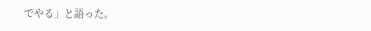でやる」と語った。